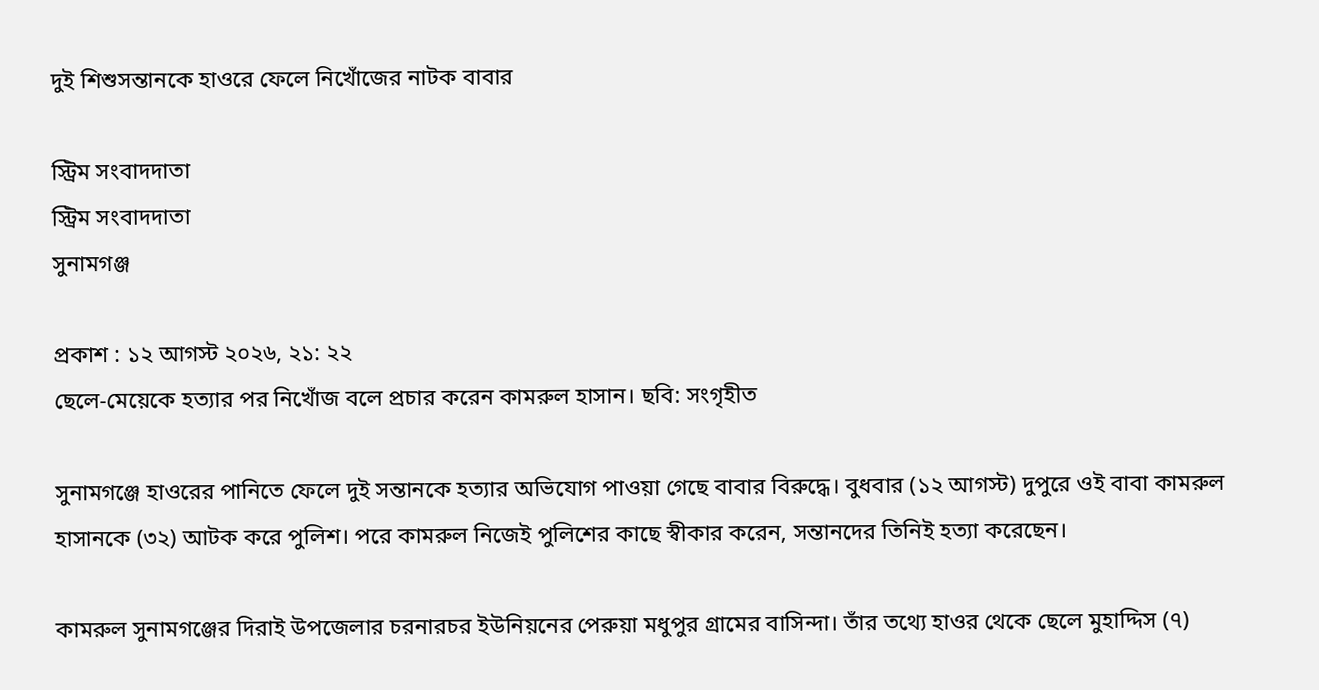দুই শিশুসন্তানকে হাওরে ফেলে নিখোঁজের নাটক বাবার

স্ট্রিম সংবাদদাতা
স্ট্রিম সংবাদদাতা
সুনামগঞ্জ

প্রকাশ : ১২ আগস্ট ২০২৬, ২১: ২২
ছেলে-মেয়েকে হত্যার পর নিখোঁজ বলে প্রচার করেন কামরুল হাসান। ছবি: সংগৃহীত

সুনামগঞ্জে হাওরের পানিতে ফেলে দুই সন্তানকে হত্যার অভিযোগ পাওয়া গেছে বাবার বিরুদ্ধে। বুধবার (১২ আগস্ট) দুপুরে ওই বাবা কামরুল হাসানকে (৩২) আটক করে পুলিশ। পরে কামরুল নিজেই পুলিশের কাছে স্বীকার করেন, সন্তানদের তিনিই হত্যা করেছেন।

কামরুল সুনামগঞ্জের দিরাই উপজেলার চরনারচর ইউনিয়নের পেরুয়া মধুপুর গ্রামের বাসিন্দা। তাঁর তথ্যে হাওর থেকে ছেলে মুহাদ্দিস (৭)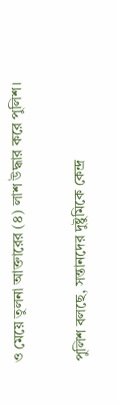ও মেয়ে তুলনা আক্তারের (৪) লাশ উদ্ধার করে পুলিশ।

পুলিশ বলছে, সন্তানদের দুষ্টুমিকে কেন্দ্র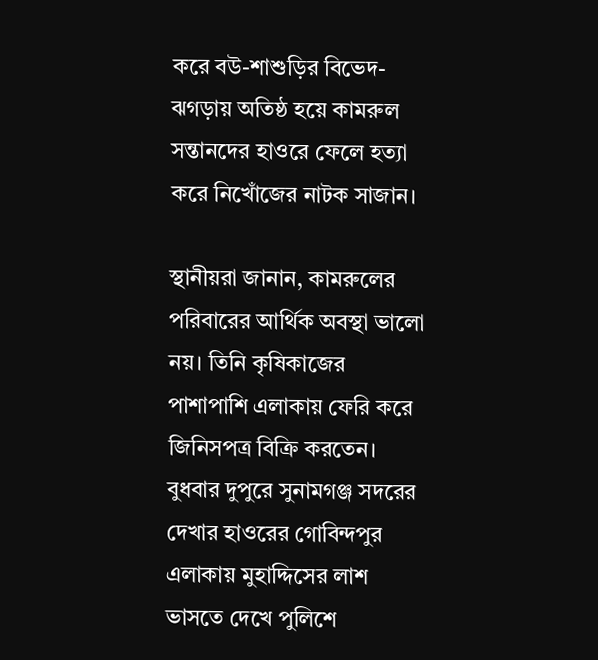করে বউ-শাশুড়ির বিভেদ-ঝগড়ায় অতিষ্ঠ হয়ে কামরুল সন্তানদের হাওরে ফেলে হত্যা করে নিখোঁজের নাটক সাজান।

স্থানীয়রা জানান, কামরুলের পরিবারের আর্থিক অবস্থা ভালো নয়। তিনি কৃষিকাজের পাশাপাশি এলাকায় ফেরি করে জিনিসপত্র বিক্রি করতেন। বুধবার দুপুরে সুনামগঞ্জ সদরের দেখার হাওরের গোবিন্দপুর এলাকায় মুহাদ্দিসের লাশ ভাসতে দেখে পুলিশে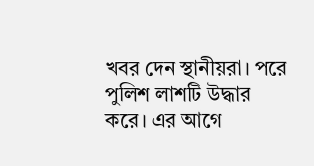খবর দেন স্থানীয়রা। পরে পুলিশ লাশটি উদ্ধার করে। এর আগে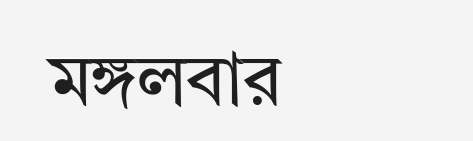মঙ্গলবার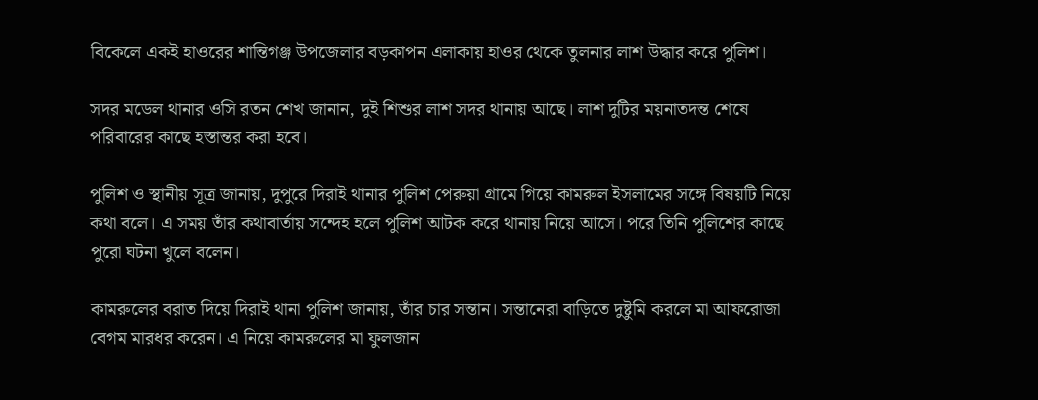বিকেলে একই হাওরের শান্তিগঞ্জ উপজেলার বড়কাপন এলাকায় হাওর থেকে তুলনার লাশ উদ্ধার করে পুলিশ।

সদর মডেল থানার ওসি রতন শেখ জানান, দুই শিশুর লাশ সদর থানায় আছে। লাশ দুটির ময়নাতদন্ত শেষে পরিবারের কাছে হস্তান্তর করা হবে।

পুলিশ ও স্থানীয় সূত্র জানায়, দুপুরে দিরাই থানার পুলিশ পেরুয়া গ্রামে গিয়ে কামরুল ইসলামের সঙ্গে বিষয়টি নিয়ে কথা বলে। এ সময় তাঁর কথাবার্তায় সন্দেহ হলে পুলিশ আটক করে থানায় নিয়ে আসে। পরে তিনি পুলিশের কাছে পুরো ঘটনা খুলে বলেন।

কামরুলের বরাত দিয়ে দিরাই থানা পুলিশ জানায়, তাঁর চার সন্তান। সন্তানেরা বাড়িতে দুষ্টুমি করলে মা আফরোজা বেগম মারধর করেন। এ নিয়ে কামরুলের মা ফুলজান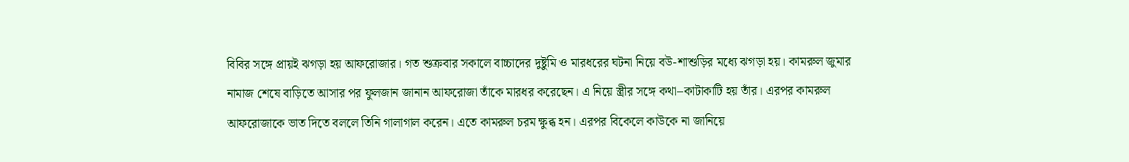বিবির সঙ্গে প্রায়ই ঝগড়া হয় আফরোজার। গত শুক্রবার সকালে বাচ্চাদের দুষ্টুমি ও মারধরের ঘটনা নিয়ে বউ-শাশুড়ির মধ্যে ঝগড়া হয়। কামরুল জুমার নামাজ শেষে বাড়িতে আসার পর ফুলজান জানান আফরোজা তাঁকে মারধর করেছেন। এ নিয়ে স্ত্রীর সঙ্গে কথা–কাটাকাটি হয় তাঁর। এরপর কামরুল আফরোজাকে ভাত দিতে বললে তিনি গালাগাল করেন। এতে কামরুল চরম ক্ষুব্ধ হন। এরপর বিকেলে কাউকে না জানিয়ে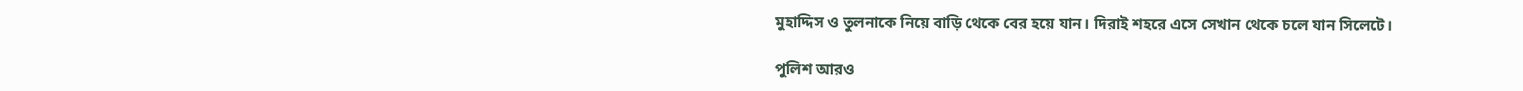মুহাদ্দিস ও তুলনাকে নিয়ে বাড়ি থেকে বের হয়ে যান। দিরাই শহরে এসে সেখান থেকে চলে যান সিলেটে।

পুলিশ আরও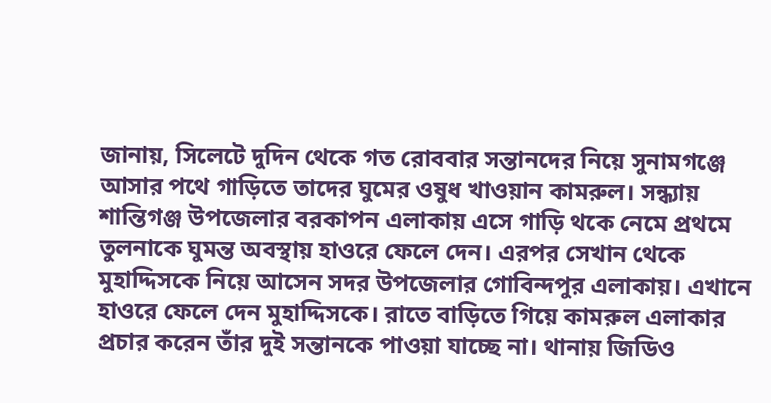জানায়, সিলেটে দুদিন থেকে গত রোববার সন্তানদের নিয়ে সুনামগঞ্জে আসার পথে গাড়িতে তাদের ঘুমের ওষুধ খাওয়ান কামরুল। সন্ধ্যায় শান্তিগঞ্জ উপজেলার বরকাপন এলাকায় এসে গাড়ি থকে নেমে প্রথমে তুলনাকে ঘুমন্ত অবস্থায় হাওরে ফেলে দেন। এরপর সেখান থেকে মুহাদ্দিসকে নিয়ে আসেন সদর উপজেলার গোবিন্দপুর এলাকায়। এখানে হাওরে ফেলে দেন মুহাদ্দিসকে। রাতে বাড়িতে গিয়ে কামরুল এলাকার প্রচার করেন তাঁর দুই সন্তানকে পাওয়া যাচ্ছে না। থানায় জিডিও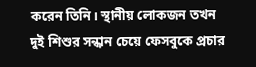করেন তিনি। স্থানীয় লোকজন তখন দুই শিশুর সন্ধান চেয়ে ফেসবুকে প্রচার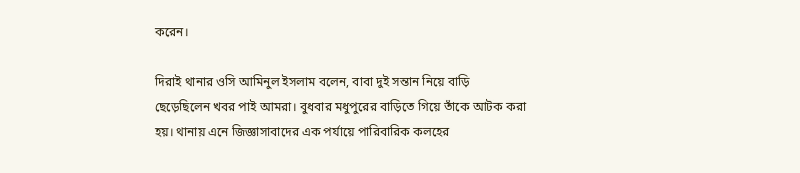করেন।

দিরাই থানার ওসি আমিনুল ইসলাম বলেন, বাবা দুই সন্তান নিয়ে বাড়ি ছেড়েছিলেন খবর পাই আমরা। বুধবার মধুপুরের বাড়িতে গিয়ে তাঁকে আটক করা হয়। থানায় এনে জিজ্ঞাসাবাদের এক পর্যায়ে পারিবারিক কলহের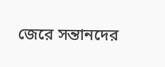জেরে সন্তানদের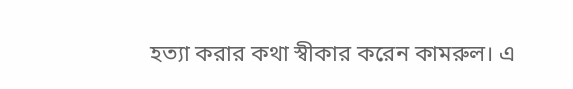হত্যা করার কথা স্বীকার করেন কামরুল। এ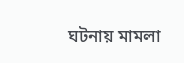ঘটনায় মামলা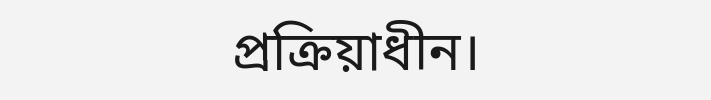প্রক্রিয়াধীন।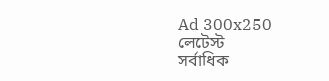Ad 300x250
লেটেস্ট
সর্বাধিক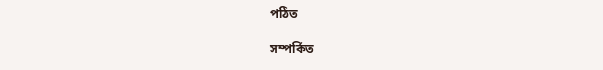পঠিত

সম্পর্কিত